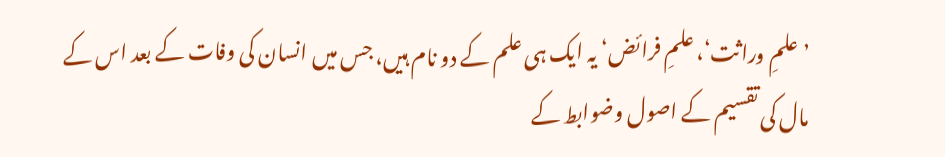’علمِ وراثت‘، علمِ فرائض‘ یہ ایک ہی علم کے دو نام ہیں، جس میں انسان کی وفات کے بعد اس کے مال کی تقسیم کے اصول وضوابط کے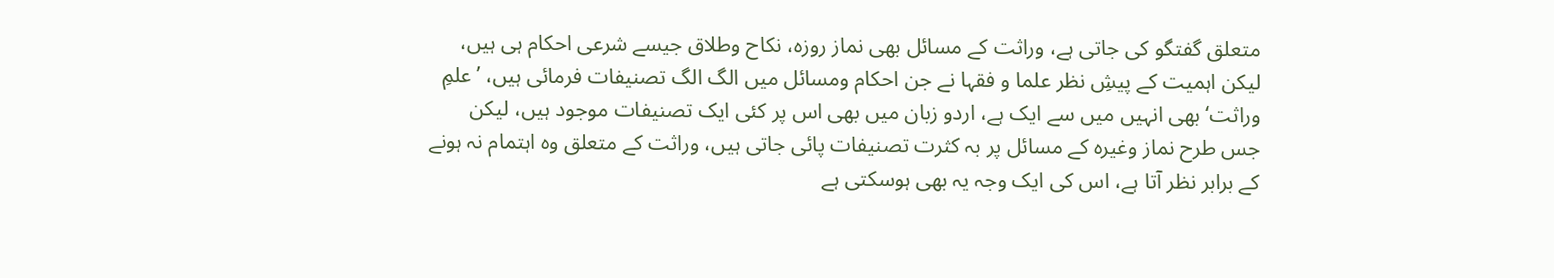متعلق گفتگو کی جاتی ہے، وراثت کے مسائل بھی نماز روزہ، نکاح وطلاق جیسے شرعی احکام ہی ہیں، لیکن اہمیت کے پیشِ نظر علما و فقہا نے جن احکام ومسائل میں الگ الگ تصنیفات فرمائی ہیں، ’علمِ وراثت‘ بھی انہیں میں سے ایک ہے، اردو زبان میں بھی اس پر کئی ایک تصنیفات موجود ہیں، لیکن جس طرح نماز وغیرہ کے مسائل پر بہ کثرت تصنیفات پائی جاتی ہیں، وراثت کے متعلق وہ اہتمام نہ ہونے کے برابر نظر آتا ہے، اس کی ایک وجہ یہ بھی ہوسکتی ہے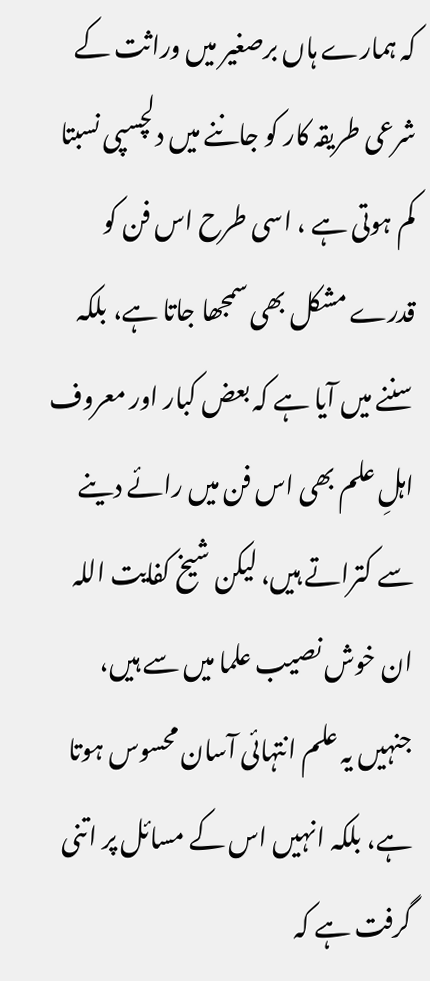کہ ہمارے ہاں برصغیر میں وراثت کے شرعی طریقہ کار کو جاننے میں دلچسپی نسبتا کم ہوتی ہے ، اسی طرح اس فن کو قدرے مشکل بھی سمجھا جاتا ہے، بلکہ سننے میں آیا ہے کہ بعض کبار اور معروف اہلِ علم بھی اس فن میں رائے دینے سے کتراتے ہیں، لیکن شیخ کفایت اللہ ان خوش نصیب علما میں سے ہیں، جنہیں یہ علم انتہائی آسان محسوس ہوتا ہے، بلکہ انہیں اس کے مسائل پر اتنی گرفت ہے کہ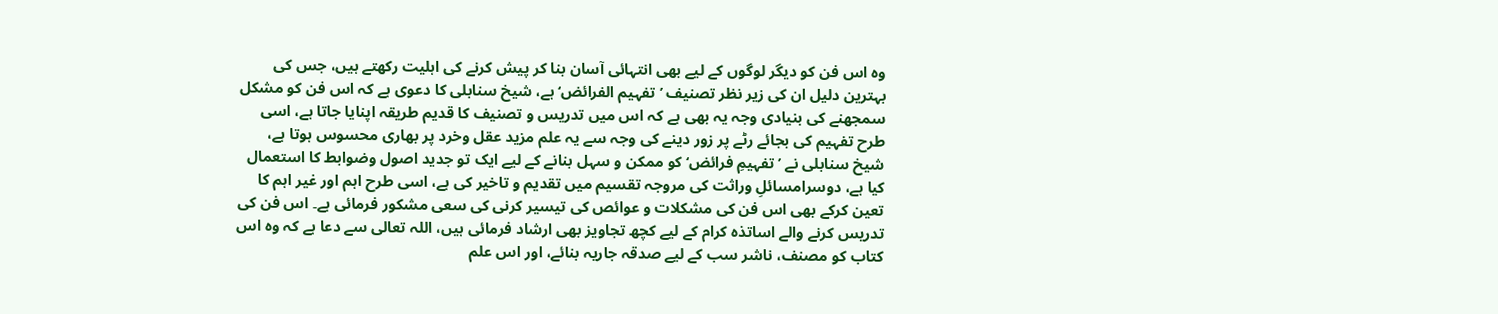وہ اس فن کو دیگر لوگوں کے لیے بھی انتہائی آسان بنا کر پیش کرنے کی اہلیت رکھتے ہیں، جس کی بہترین دلیل ان کی زیر نظر تصنیف ’ تفہیم الفرائض‘ ہے، شیخ سنابلی کا دعوی ہے کہ اس فن کو مشکل سمجھنے کی بنیادی وجہ یہ بھی ہے کہ اس میں تدریس و تصنیف کا قدیم طریقہ اپنایا جاتا ہے، اسی طرح تفہیم کی بجائے رٹے پر زور دینے کی وجہ سے یہ علم مزید عقل وخرد پر بھاری محسوس ہوتا ہے، شیخ سنابلی نے ’ تفہیمِ فرائض‘ کو ممکن و سہل بنانے کے لیے ایک تو جدید اصول وضوابط کا استعمال کیا ہے، دوسرامسائلِ وراثت کی مروجہ تقسیم میں تقدیم و تاخیر کی ہے، اسی طرح اہم اور غیر اہم کا تعین کرکے بھی اس فن کی مشکلات و عوائص کی تیسیر کرنی کی سعی مشکور فرمائی ہے۔ اس فن کی تدریس کرنے والے اساتذہ کرام کے لیے کچھ تجاویز بھی ارشاد فرمائی ہیں، اللہ تعالی سے دعا ہے کہ وہ اس کتاب کو مصنف، ناشر سب کے لیے صدقہ جاریہ بنائے، اور اس علم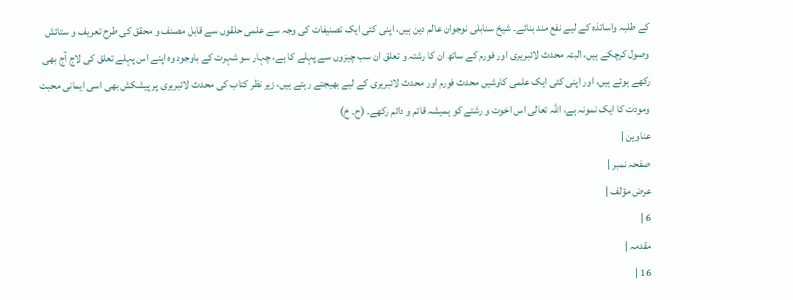کے طلبہ واساتذہ کے لیے نفع مند بنائے۔ شیخ سنابلی نوجوان عالم دین ہیں، اپنی کئی ایک تصنیفات کی وجہ سے علمی حلقوں سے قابل مصنف و محقق کی طرح تعریف و ستائش وصول کرچکے ہیں، البتہ محدث لائبریری اور فورم کے ساتھ ان کا رشتہ و تعلق ان سب چیزوں سے پہلے کا ہے، چہار سو شہرت کے باوجود وہ اپنے اس پہلے تعلق کی لاج آج بھی رکھے ہوئے ہیں، اور اپنی کئی ایک علمی کاوشیں محدث فورم اور محدث لائبریری کے لیے بھیجتے رہتے ہیں، زیر نظر کتاب کی محدث لائبریری پر پیشکش بھی اسی ایمانی محبت ومودت کا ایک نمونہ ہے، اللہ تعالی اس اخوت و رشتے کو ہمیشہ قائم و دائم رکھے۔ (ح۔ خ)
عناوین |
صفحہ نمبر |
عرض مؤلف |
6 |
مقدمہ |
16 |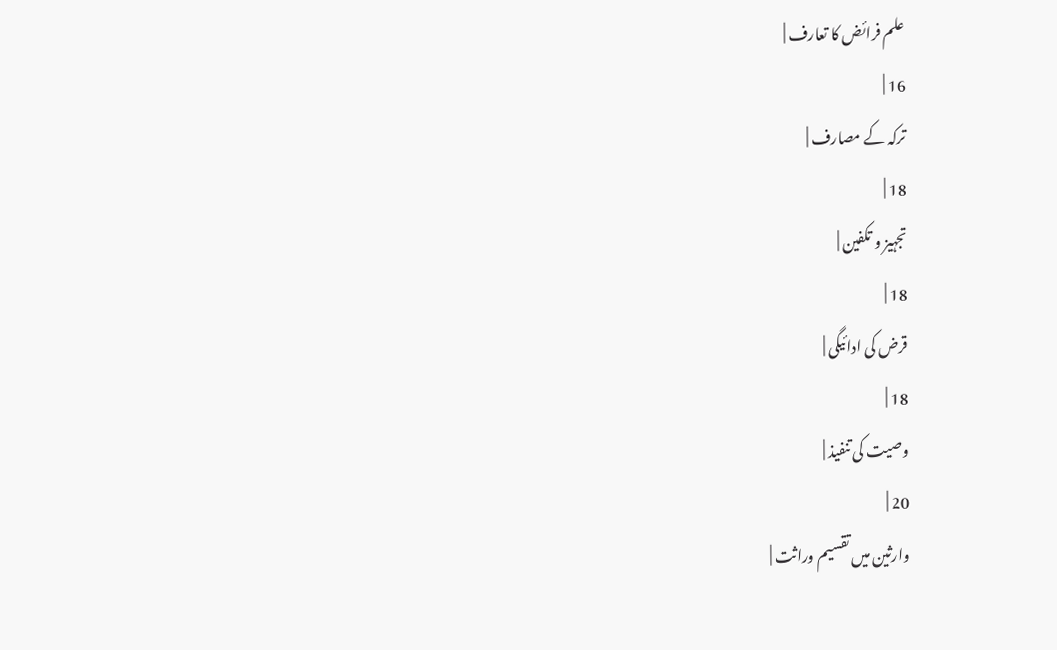علم فرائض کا تعارف |
16 |
ترکہ کے مصارف |
18 |
تجہیز و تکفین |
18 |
قرض کی ادائیگی |
18 |
وصیت کی تنفیذ |
20 |
وارثین میں تقسیم وراثت |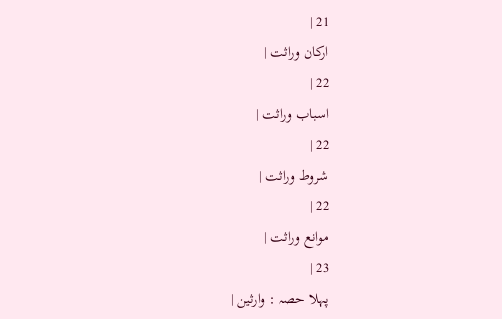21 |
ارکان وراثت |
22 |
اسباب وراثت |
22 |
شروط وراثت |
22 |
موانع وراثت |
23 |
پہلا حصہ : وارثین |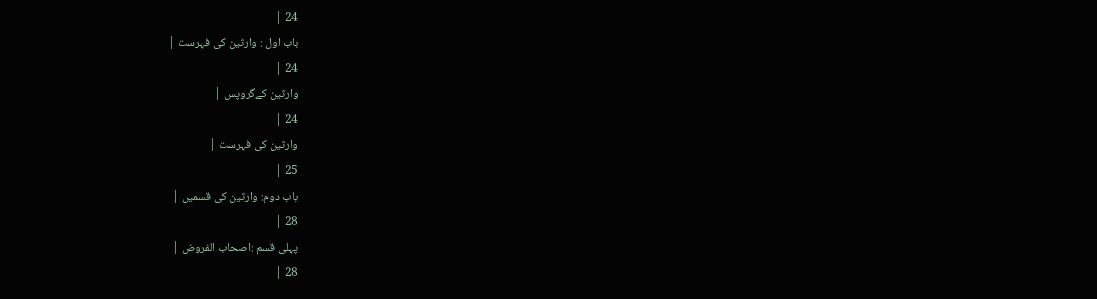24 |
باب اول : وارثین کی فہرست |
24 |
وارثین کےگروپس |
24 |
وارثین کی فہرست |
25 |
باب دوم: وارثین کی قسمیں |
28 |
پہلی قسم :اصحاب الفروض |
28 |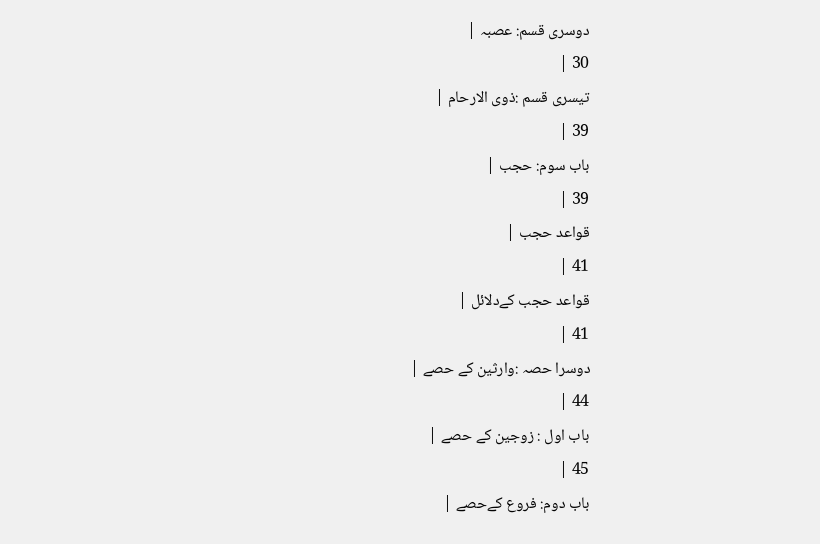دوسری قسم: عصبہ |
30 |
تیسری قسم :ذوی الارحام |
39 |
باب سوم: حجب |
39 |
قواعد حجب |
41 |
قواعد حجب کےدلائل |
41 |
دوسرا حصہ :وارثین کے حصے |
44 |
باب اول : زوجین کے حصے |
45 |
باب دوم: فروع کےحصے |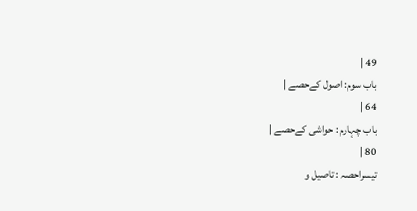49 |
باب سوم: اصول کےحصے |
64 |
باب چہارم : حواشی کےحصے |
80 |
تیسراحصہ : تاصیل و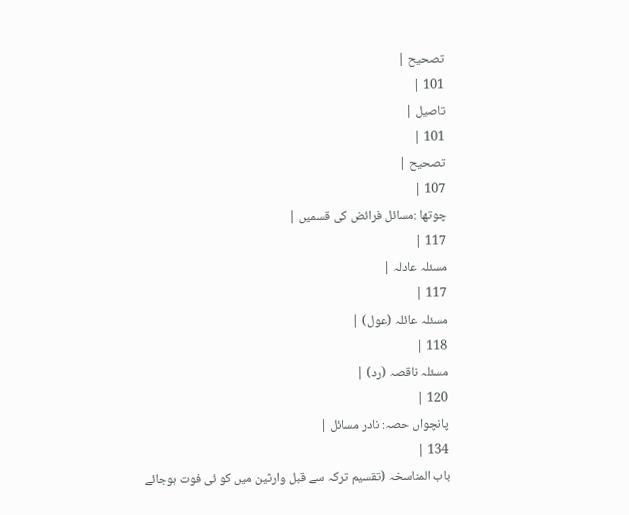تصحیح |
101 |
تاصیل |
101 |
تصحیح |
107 |
چوتھا :مسائل فرائض کی قسمیں |
117 |
مسئلہ عادلہ |
117 |
مسئلہ عائلہ (عول) |
118 |
مسئلہ ناقصہ (رد) |
120 |
پانچواں حصہ: نادر مسائل |
134 |
باب المناسخہ (تقسیم ترکہ سے قبل وارثین میں کو ئی فوت ہوجائے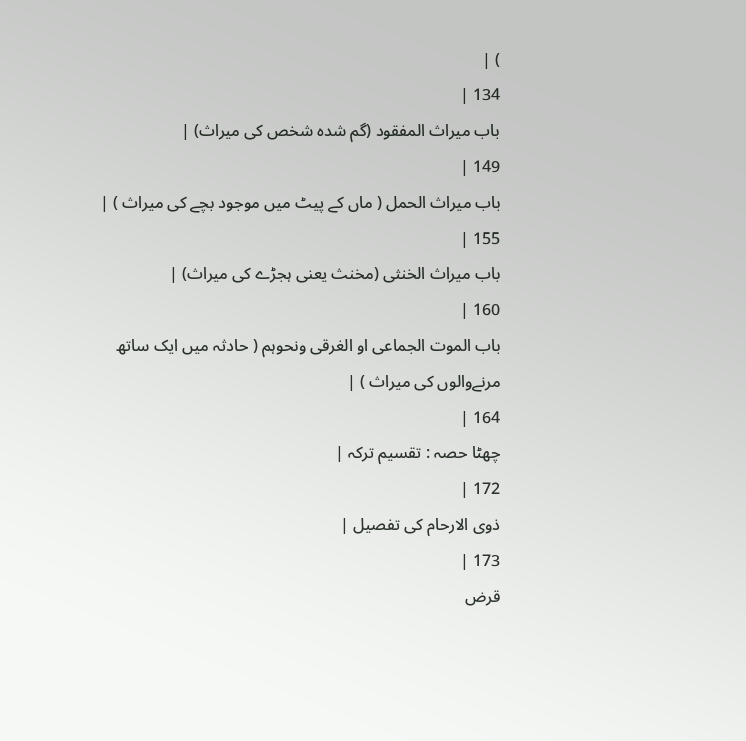) |
134 |
باب میراث المفقود (گم شدہ شخص کی میراث) |
149 |
باب میراث الحمل ( ماں کے پیٹ میں موجود بچے کی میراث ) |
155 |
باب میراث الخنثی (مخنث یعنی ہجڑے کی میراث) |
160 |
باب الموت الجماعی او الغرقی ونحوہم ( حادثہ میں ایک ساتھ مرنےوالوں کی میراث ) |
164 |
چھٹا حصہ : تقسیم ترکہ |
172 |
ذوی الارحام کی تفصیل |
173 |
قرض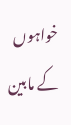خواہوں کے مابین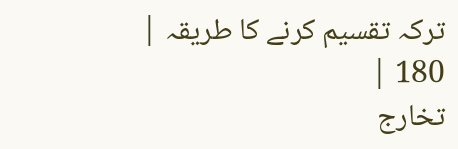ترکہ تقسیم کرنے کا طریقہ |
180 |
تخارج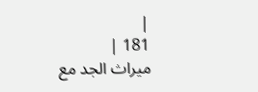|
181 |
میراث الجد مع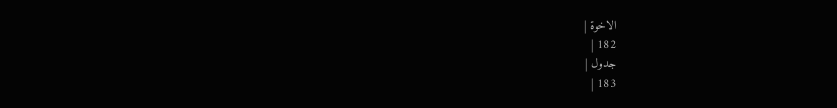الاخوۃ |
182 |
جدول |
183 |